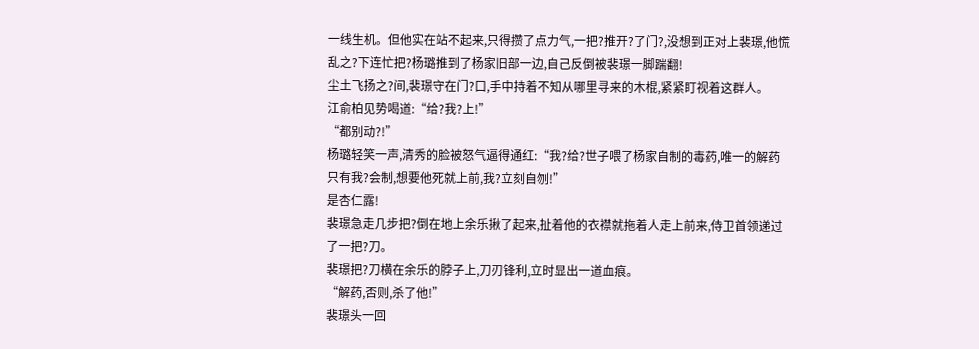一线生机。但他实在站不起来,只得攒了点力气,一把?推开?了门?,没想到正对上裴璟,他慌乱之?下连忙把?杨璐推到了杨家旧部一边,自己反倒被裴璟一脚踹翻!
尘土飞扬之?间,裴璟守在门?口,手中持着不知从哪里寻来的木棍,紧紧盯视着这群人。
江俞柏见势喝道:“给?我?上!”
“都别动?!”
杨璐轻笑一声,清秀的脸被怒气逼得通红:“我?给?世子喂了杨家自制的毒药,唯一的解药只有我?会制,想要他死就上前,我?立刻自刎!”
是杏仁露!
裴璟急走几步把?倒在地上余乐揪了起来,扯着他的衣襟就拖着人走上前来,侍卫首领递过了一把?刀。
裴璟把?刀横在余乐的脖子上,刀刃锋利,立时显出一道血痕。
“解药,否则,杀了他!”
裴璟头一回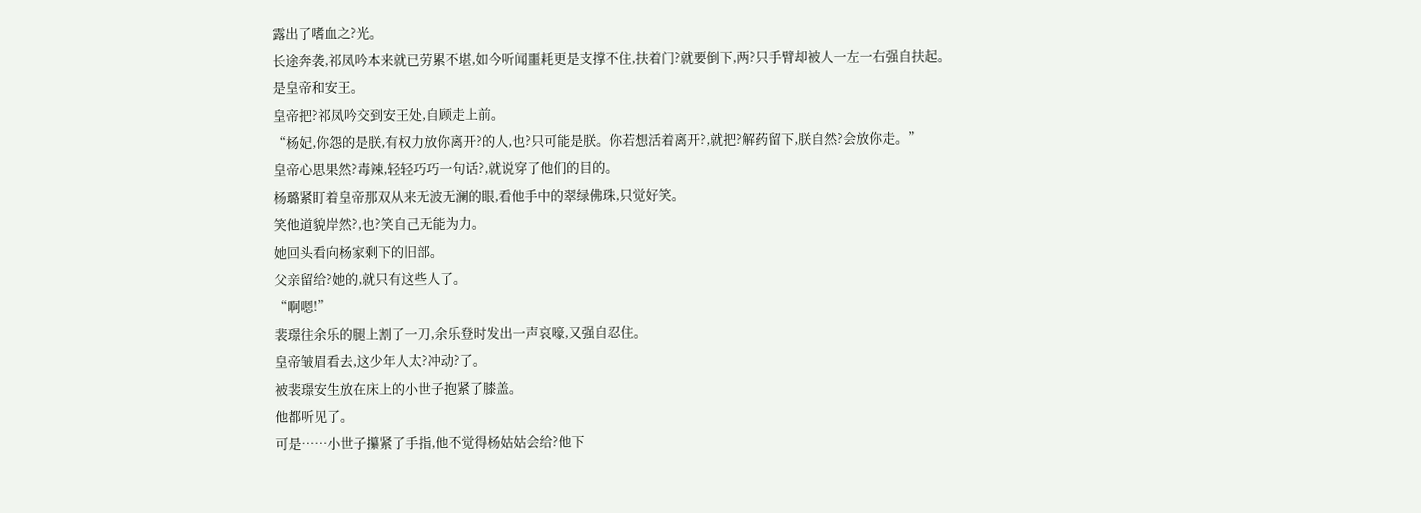露出了嗜血之?光。
长途奔袭,祁凤吟本来就已劳累不堪,如今听闻噩耗更是支撑不住,扶着门?就要倒下,两?只手臂却被人一左一右强自扶起。
是皇帝和安王。
皇帝把?祁凤吟交到安王处,自顾走上前。
“杨妃,你怨的是朕,有权力放你离开?的人,也?只可能是朕。你若想活着离开?,就把?解药留下,朕自然?会放你走。”
皇帝心思果然?毒辣,轻轻巧巧一句话?,就说穿了他们的目的。
杨璐紧盯着皇帝那双从来无波无澜的眼,看他手中的翠绿佛珠,只觉好笑。
笑他道貌岸然?,也?笑自己无能为力。
她回头看向杨家剩下的旧部。
父亲留给?她的,就只有这些人了。
“啊嗯!”
裴璟往余乐的腿上割了一刀,余乐登时发出一声哀嚎,又强自忍住。
皇帝皱眉看去,这少年人太?冲动?了。
被裴璟安生放在床上的小世子抱紧了膝盖。
他都听见了。
可是……小世子攥紧了手指,他不觉得杨姑姑会给?他下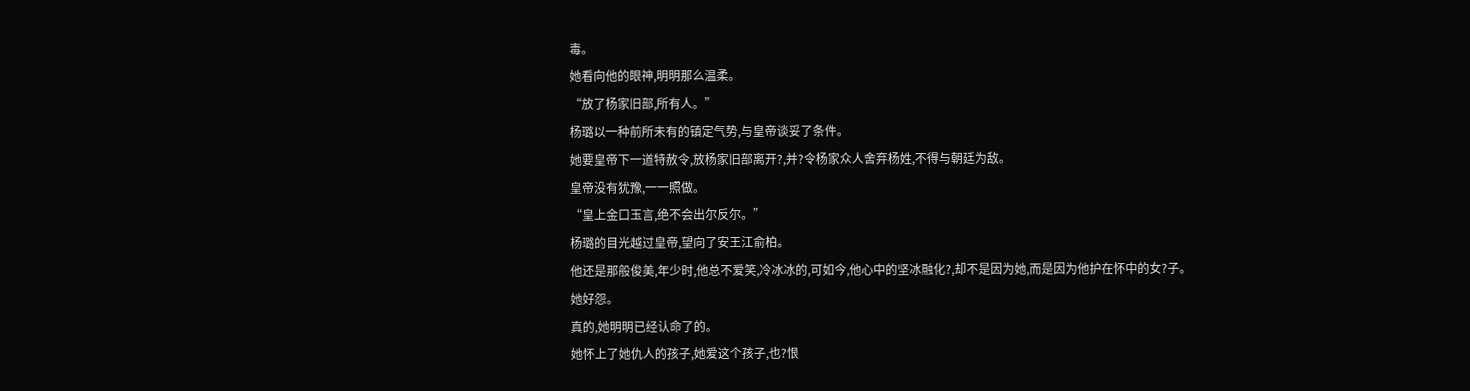毒。
她看向他的眼神,明明那么温柔。
“放了杨家旧部,所有人。”
杨璐以一种前所未有的镇定气势,与皇帝谈妥了条件。
她要皇帝下一道特赦令,放杨家旧部离开?,并?令杨家众人舍弃杨姓,不得与朝廷为敌。
皇帝没有犹豫,一一照做。
“皇上金口玉言,绝不会出尔反尔。”
杨璐的目光越过皇帝,望向了安王江俞柏。
他还是那般俊美,年少时,他总不爱笑,冷冰冰的,可如今,他心中的坚冰融化?,却不是因为她,而是因为他护在怀中的女?子。
她好怨。
真的,她明明已经认命了的。
她怀上了她仇人的孩子,她爱这个孩子,也?恨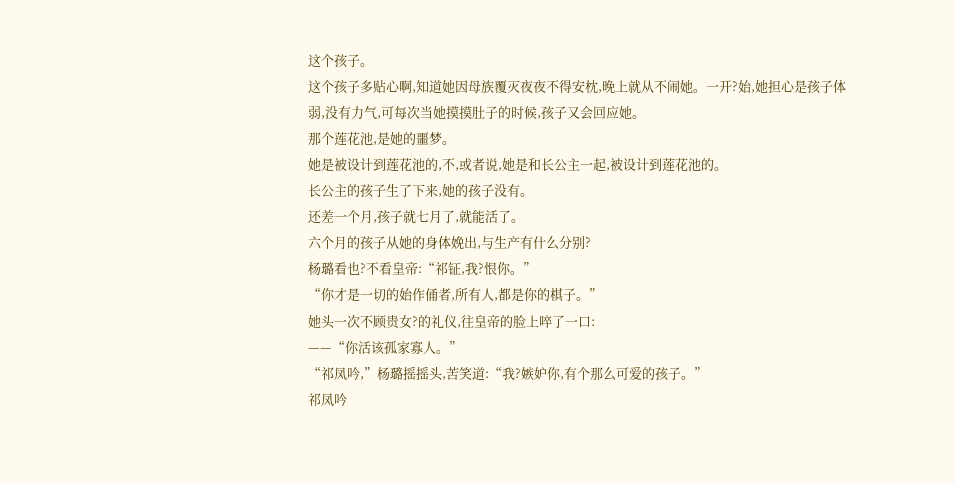这个孩子。
这个孩子多贴心啊,知道她因母族覆灭夜夜不得安枕,晚上就从不闹她。一开?始,她担心是孩子体弱,没有力气,可每次当她摸摸肚子的时候,孩子又会回应她。
那个莲花池,是她的噩梦。
她是被设计到莲花池的,不,或者说,她是和长公主一起,被设计到莲花池的。
长公主的孩子生了下来,她的孩子没有。
还差一个月,孩子就七月了,就能活了。
六个月的孩子从她的身体娩出,与生产有什么分别?
杨璐看也?不看皇帝:“祁钲,我?恨你。”
“你才是一切的始作俑者,所有人,都是你的棋子。”
她头一次不顾贵女?的礼仪,往皇帝的脸上啐了一口:
——“你活该孤家寡人。”
“祁凤吟,”杨璐摇摇头,苦笑道:“我?嫉妒你,有个那么可爱的孩子。”
祁凤吟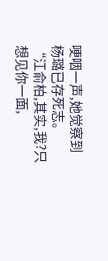哽咽一声,她觉察到杨璐已存死志。
“江俞柏,其实,我?只想见你一面,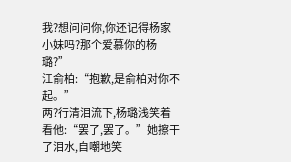我?想问问你,你还记得杨家小妹吗?那个爱慕你的杨璐?”
江俞柏:“抱歉,是俞柏对你不起。”
两?行清泪流下,杨璐浅笑着看他:“罢了,罢了。”她擦干了泪水,自嘲地笑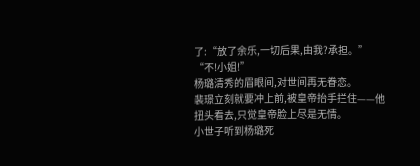了:“放了余乐,一切后果,由我?承担。”
“不!小姐!”
杨璐清秀的眉眼间,对世间再无眷恋。
裴璟立刻就要冲上前,被皇帝抬手拦住——他扭头看去,只觉皇帝脸上尽是无情。
小世子听到杨璐死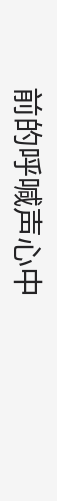前的呼喊声心中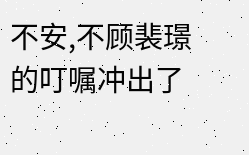不安,不顾裴璟的叮嘱冲出了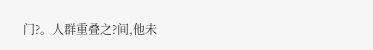门?。人群重叠之?间,他未